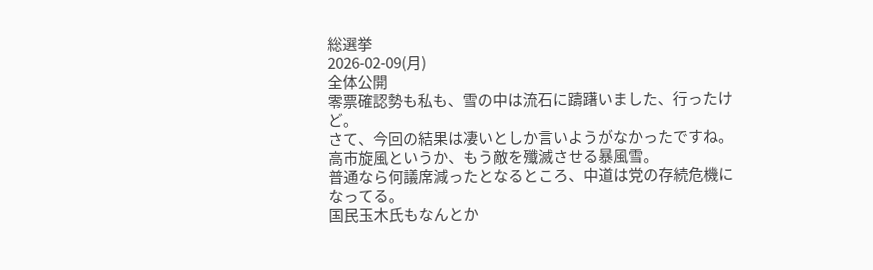総選挙
2026-02-09(月)
全体公開
零票確認勢も私も、雪の中は流石に躊躇いました、行ったけど。
さて、今回の結果は凄いとしか言いようがなかったですね。
高市旋風というか、もう敵を殲滅させる暴風雪。
普通なら何議席減ったとなるところ、中道は党の存続危機になってる。
国民玉木氏もなんとか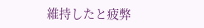維持したと疲弊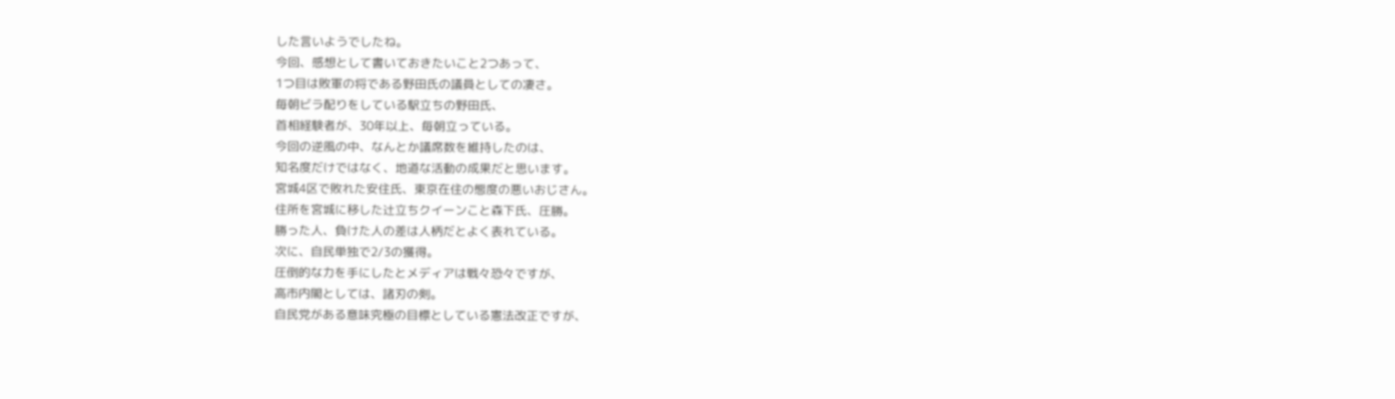した言いようでしたね。
今回、感想として書いておきたいこと2つあって、
1つ目は敗軍の将である野田氏の議員としての凄さ。
毎朝ビラ配りをしている駅立ちの野田氏、
首相経験者が、30年以上、毎朝立っている。
今回の逆風の中、なんとか議席数を維持したのは、
知名度だけではなく、地道な活動の成果だと思います。
宮城4区で敗れた安住氏、東京在住の態度の悪いおじさん。
住所を宮城に移した辻立ちクイーンこと森下氏、圧勝。
勝った人、負けた人の差は人柄だとよく表れている。
次に、自民単独で2/3の獲得。
圧倒的な力を手にしたとメディアは戦々恐々ですが、
高市内閣としては、諸刃の剣。
自民党がある意味究極の目標としている憲法改正ですが、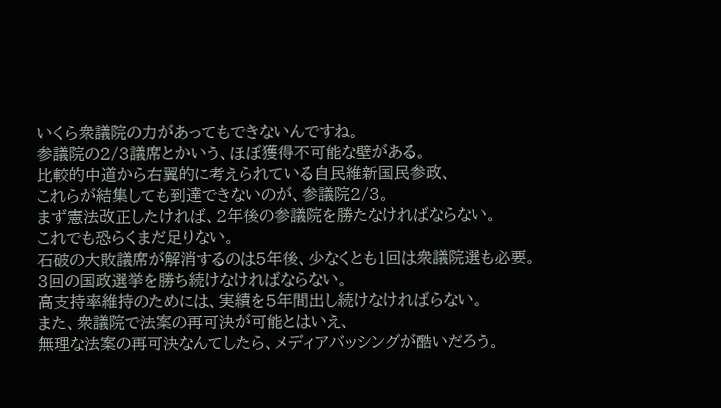いくら衆議院の力があってもできないんですね。
参議院の2/3議席とかいう、ほぼ獲得不可能な壁がある。
比較的中道から右翼的に考えられている自民維新国民参政、
これらが結集しても到達できないのが、参議院2/3。
まず憲法改正したければ、2年後の参議院を勝たなければならない。
これでも恐らくまだ足りない。
石破の大敗議席が解消するのは5年後、少なくとも1回は衆議院選も必要。
3回の国政選挙を勝ち続けなければならない。
高支持率維持のためには、実績を5年間出し続けなければらない。
また、衆議院で法案の再可決が可能とはいえ、
無理な法案の再可決なんてしたら、メディアバッシングが酷いだろう。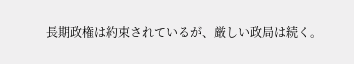長期政権は約束されているが、厳しい政局は続く。